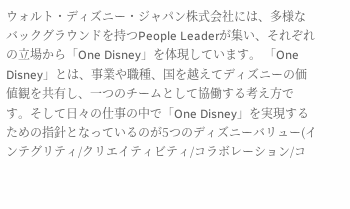ウォルト・ディズニー・ジャパン株式会社には、多様なバックグラウンドを持つPeople Leaderが集い、それぞれの立場から「One Disney」を体現しています。 「One Disney」とは、事業や職種、国を越えてディズニーの価値観を共有し、一つのチームとして協働する考え方です。そして日々の仕事の中で「One Disney」を実現するための指針となっているのが5つのディズニーバリュー(インテグリティ/クリエイティビティ/コラボレーション/コ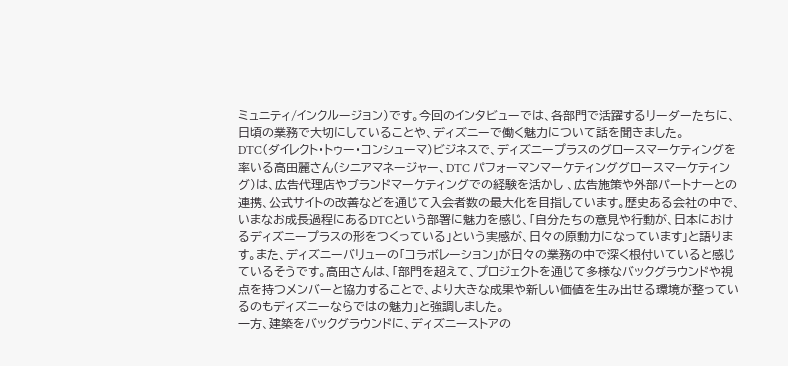ミュニティ/インクルージョン)です。今回のインタビューでは、各部門で活躍するリーダーたちに、日頃の業務で大切にしていることや、ディズニーで働く魅力について話を聞きました。
DTC(ダイレクト・トゥー・コンシューマ)ビジネスで、ディズニープラスのグロースマーケティングを率いる高田麗さん(シニアマネージャー、DTC パフォーマンマーケティンググロースマーケティング)は、広告代理店やブランドマーケティングでの経験を活かし 、広告施策や外部パートナーとの連携、公式サイトの改善などを通じて入会者数の最大化を目指しています。歴史ある会社の中で、いまなお成長過程にあるDTCという部署に魅力を感じ、「自分たちの意見や行動が、日本におけるディズニープラスの形をつくっている」という実感が、日々の原動力になっています」と語ります。また、ディズニーバリューの「コラボレーション」が日々の業務の中で深く根付いていると感じているそうです。高田さんは、「部門を超えて、プロジェクトを通じて多様なバックグラウンドや視点を持つメンバーと協力することで、より大きな成果や新しい価値を生み出せる環境が整っているのもディズニーならではの魅力」と強調しました。
一方、建築をバックグラウンドに、ディズニーストアの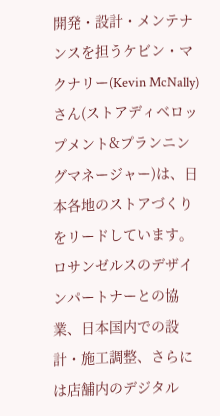開発・設計・メンテナンスを担うケビン・マクナリー(Kevin McNally)さん(ストアディベロップメント&プランニングマネージャー)は、日本各地のストアづくりをリードしています。ロサンゼルスのデザインパートナーとの協業、日本国内での設計・施工調整、さらには店舗内のデジタル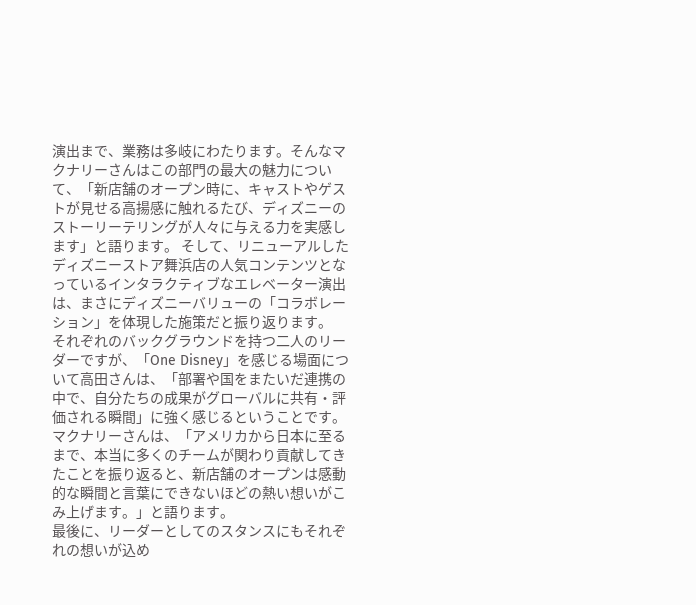演出まで、業務は多岐にわたります。そんなマクナリーさんはこの部門の最大の魅力について、「新店舗のオープン時に、キャストやゲストが見せる高揚感に触れるたび、ディズニーのストーリーテリングが人々に与える力を実感します」と語ります。 そして、リニューアルしたディズニーストア舞浜店の人気コンテンツとなっているインタラクティブなエレベーター演出は、まさにディズニーバリューの「コラボレーション」を体現した施策だと振り返ります。
それぞれのバックグラウンドを持つ二人のリーダーですが、「One Disney」を感じる場面について高田さんは、「部署や国をまたいだ連携の中で、自分たちの成果がグローバルに共有・評価される瞬間」に強く感じるということです。マクナリーさんは、「アメリカから日本に至るまで、本当に多くのチームが関わり貢献してきたことを振り返ると、新店舗のオープンは感動的な瞬間と言葉にできないほどの熱い想いがこみ上げます。」と語ります。
最後に、リーダーとしてのスタンスにもそれぞれの想いが込め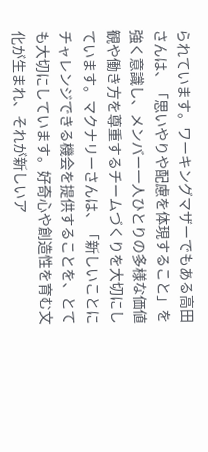られています。ワーキングマザーでもある高田さんは、「思いやりや配慮を体現すること」を強く意識し、メンバー一人ひとりの多様な価値観や働き方を尊重するチームづくりを大切にしています。マクナリーさんは、「新しいことにチャレンジできる機会を提供することを、とても大切にしています。好奇心や創造性を育む文化が生まれ、それが新しいア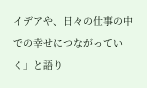イデアや、日々の仕事の中での幸せにつながっていく」と語り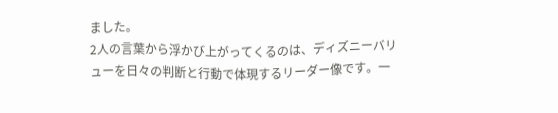ました。
2人の言葉から浮かび上がってくるのは、ディズニーバリューを日々の判断と行動で体現するリーダー像です。一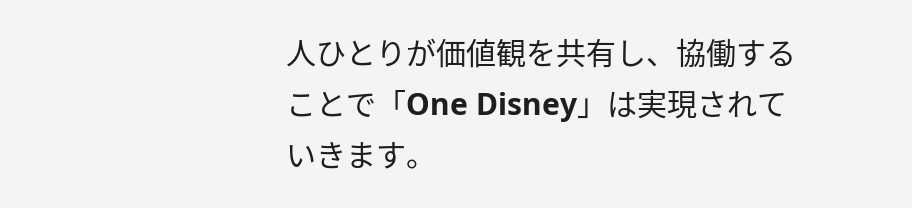人ひとりが価値観を共有し、協働することで「One Disney」は実現されていきます。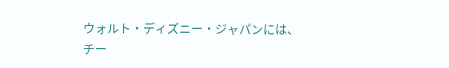ウォルト・ディズニー・ジャパンには、チー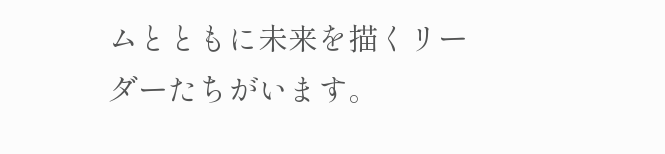ムとともに未来を描くリーダーたちがいます。